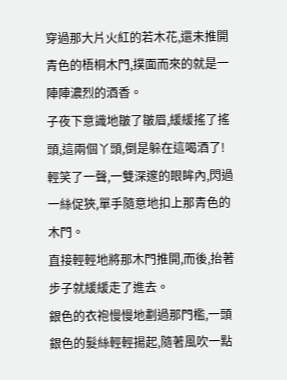穿過那大片火紅的若木花,還未推開青色的梧桐木門,撲面而來的就是一陣陣濃烈的酒香。
子夜下意識地皺了皺眉,緩緩搖了搖頭,這兩個丫頭,倒是躲在這喝酒了!
輕笑了一聲,一雙深邃的眼眸內,閃過一絲促狹,單手隨意地扣上那青色的木門。
直接輕輕地將那木門推開,而後,抬著步子就緩緩走了進去。
銀色的衣袍慢慢地劃過那門檻,一頭銀色的髮絲輕輕揚起,隨著風吹一點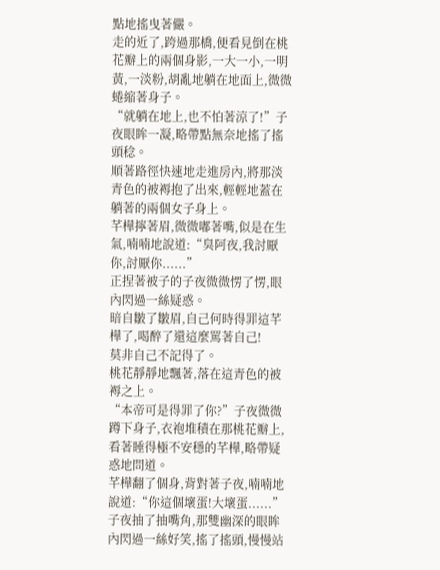點地搖曳著儼。
走的近了,跨過那橋,便看見倒在桃花瓣上的兩個身影,一大一小,一明黃,一淡粉,胡亂地躺在地面上,微微蜷縮著身子。
“就躺在地上,也不怕著涼了!”子夜眼眸一凝,略帶點無奈地搖了搖頭稔。
順著路徑快速地走進房內,將那淡青色的被褥抱了出來,輕輕地蓋在躺著的兩個女子身上。
芊樺擰著眉,微微嘟著嘴,似是在生氣,喃喃地說道:“臭阿夜,我討厭你,討厭你......”
正捏著被子的子夜微微愣了愣,眼內閃過一絲疑惑。
暗自皺了皺眉,自己何時得罪這芊樺了,喝醉了還這麼罵著自己!
莫非自己不記得了。
桃花靜靜地飄著,落在這青色的被褥之上。
“本帝可是得罪了你?”子夜微微蹲下身子,衣袍堆積在那桃花瓣上,看著睡得極不安穩的芊樺,略帶疑惑地問道。
芊樺翻了個身,背對著子夜,喃喃地說道:“你這個壞蛋!大壞蛋......”
子夜抽了抽嘴角,那雙幽深的眼眸內閃過一絲好笑,搖了搖頭,慢慢站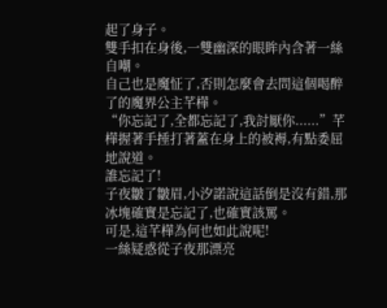起了身子。
雙手扣在身後,一雙幽深的眼眸內含著一絲自嘲。
自己也是魔怔了,否則怎麼會去問這個喝醉了的魔界公主芊樺。
“你忘記了,全都忘記了,我討厭你......”芊樺握著手捶打著蓋在身上的被褥,有點委屈地說道。
誰忘記了!
子夜皺了皺眉,小汐諾說這話倒是沒有錯,那冰塊確實是忘記了,也確實該罵。
可是,這芊樺為何也如此說呢!
一絲疑惑從子夜那漂亮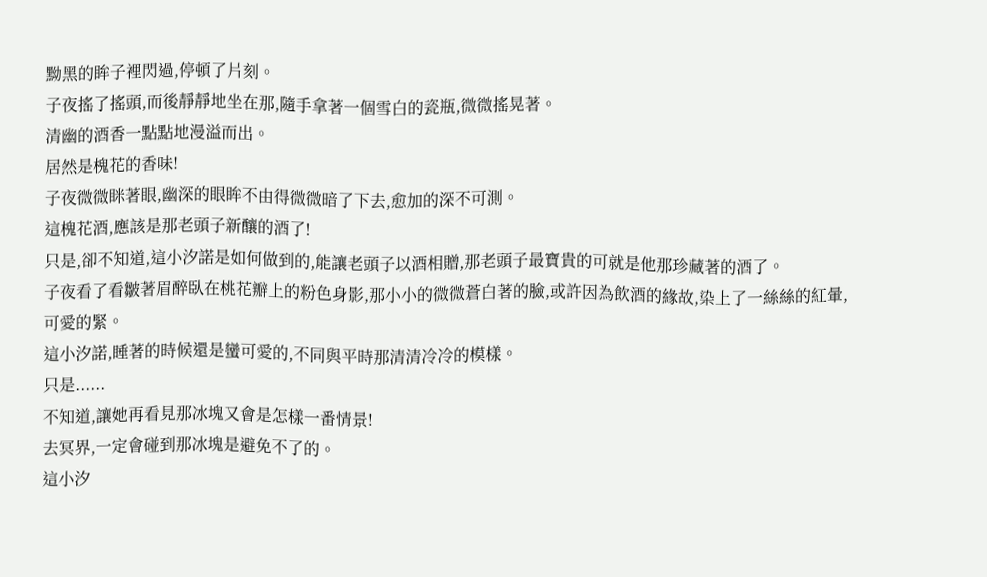黝黑的眸子裡閃過,停頓了片刻。
子夜搖了搖頭,而後靜靜地坐在那,隨手拿著一個雪白的瓷瓶,微微搖晃著。
清幽的酒香一點點地漫溢而出。
居然是槐花的香味!
子夜微微眯著眼,幽深的眼眸不由得微微暗了下去,愈加的深不可測。
這槐花酒,應該是那老頭子新釀的酒了!
只是,卻不知道,這小汐諾是如何做到的,能讓老頭子以酒相贈,那老頭子最寶貴的可就是他那珍藏著的酒了。
子夜看了看皺著眉醉臥在桃花瓣上的粉色身影,那小小的微微蒼白著的臉,或許因為飲酒的緣故,染上了一絲絲的紅暈,可愛的緊。
這小汐諾,睡著的時候還是蠻可愛的,不同與平時那清清冷冷的模樣。
只是......
不知道,讓她再看見那冰塊又會是怎樣一番情景!
去冥界,一定會碰到那冰塊是避免不了的。
這小汐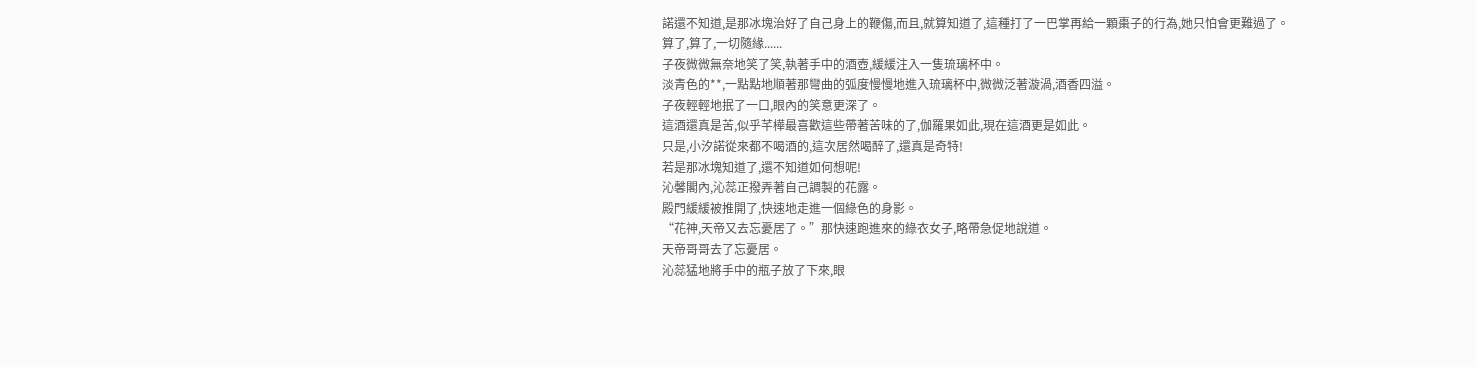諾還不知道,是那冰塊治好了自己身上的鞭傷,而且,就算知道了,這種打了一巴掌再給一顆棗子的行為,她只怕會更難過了。
算了,算了,一切隨緣......
子夜微微無奈地笑了笑,執著手中的酒壺,緩緩注入一隻琉璃杯中。
淡青色的**,一點點地順著那彎曲的弧度慢慢地進入琉璃杯中,微微泛著漩渦,酒香四溢。
子夜輕輕地抿了一口,眼內的笑意更深了。
這酒還真是苦,似乎芊樺最喜歡這些帶著苦味的了,伽羅果如此,現在這酒更是如此。
只是,小汐諾從來都不喝酒的,這次居然喝醉了,還真是奇特!
若是那冰塊知道了,還不知道如何想呢!
沁馨閣內,沁蕊正撥弄著自己調製的花露。
殿門緩緩被推開了,快速地走進一個綠色的身影。
“花神,天帝又去忘憂居了。”那快速跑進來的綠衣女子,略帶急促地說道。
天帝哥哥去了忘憂居。
沁蕊猛地將手中的瓶子放了下來,眼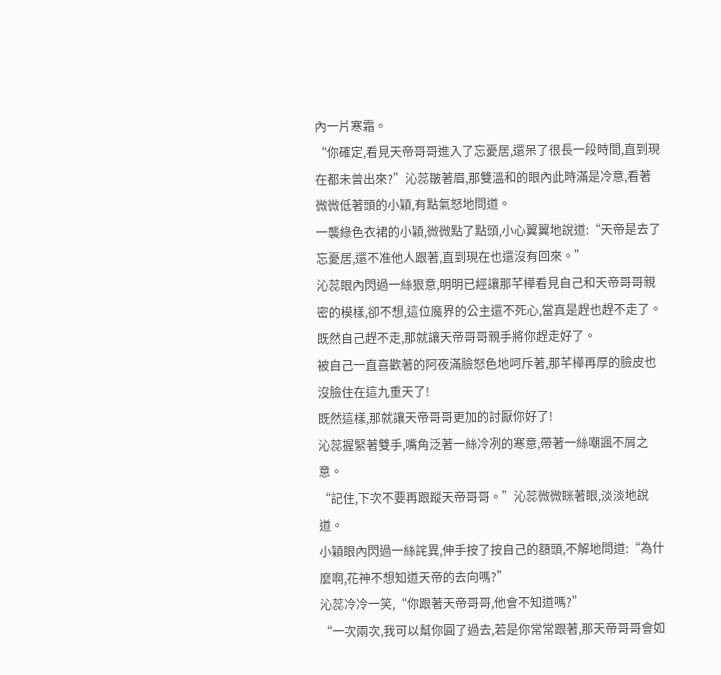內一片寒霜。
“你確定,看見天帝哥哥進入了忘憂居,還呆了很長一段時間,直到現在都未曾出來?”沁蕊皺著眉,那雙溫和的眼內此時滿是冷意,看著微微低著頭的小穎,有點氣怒地問道。
一襲綠色衣裙的小穎,微微點了點頭,小心翼翼地說道:“天帝是去了忘憂居,還不准他人跟著,直到現在也還沒有回來。”
沁蕊眼內閃過一絲狠意,明明已經讓那芊樺看見自己和天帝哥哥親密的模樣,卻不想,這位魔界的公主還不死心,當真是趕也趕不走了。
既然自己趕不走,那就讓天帝哥哥親手將你趕走好了。
被自己一直喜歡著的阿夜滿臉怒色地呵斥著,那芊樺再厚的臉皮也沒臉住在這九重天了!
既然這樣,那就讓天帝哥哥更加的討厭你好了!
沁蕊握緊著雙手,嘴角泛著一絲冷冽的寒意,帶著一絲嘲諷不屑之意。
“記住,下次不要再跟蹤天帝哥哥。”沁蕊微微眯著眼,淡淡地說道。
小穎眼內閃過一絲詫異,伸手按了按自己的額頭,不解地問道:“為什麼啊,花神不想知道天帝的去向嗎?”
沁蕊冷冷一笑,“你跟著天帝哥哥,他會不知道嗎?”
“一次兩次,我可以幫你圓了過去,若是你常常跟著,那天帝哥哥會如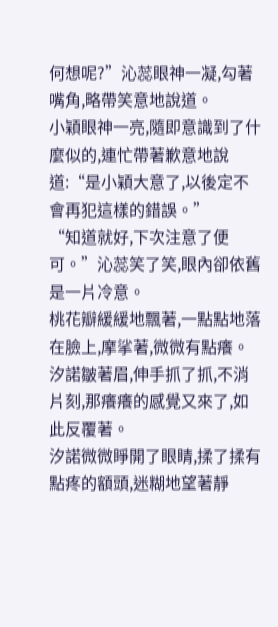何想呢?”沁蕊眼神一凝,勾著嘴角,略帶笑意地說道。
小穎眼神一亮,隨即意識到了什麼似的,連忙帶著歉意地說道:“是小穎大意了,以後定不會再犯這樣的錯誤。”
“知道就好,下次注意了便可。”沁蕊笑了笑,眼內卻依舊是一片冷意。
桃花瓣緩緩地飄著,一點點地落在臉上,摩挲著,微微有點癢。
汐諾皺著眉,伸手抓了抓,不消片刻,那癢癢的感覺又來了,如此反覆著。
汐諾微微睜開了眼睛,揉了揉有點疼的額頭,迷糊地望著靜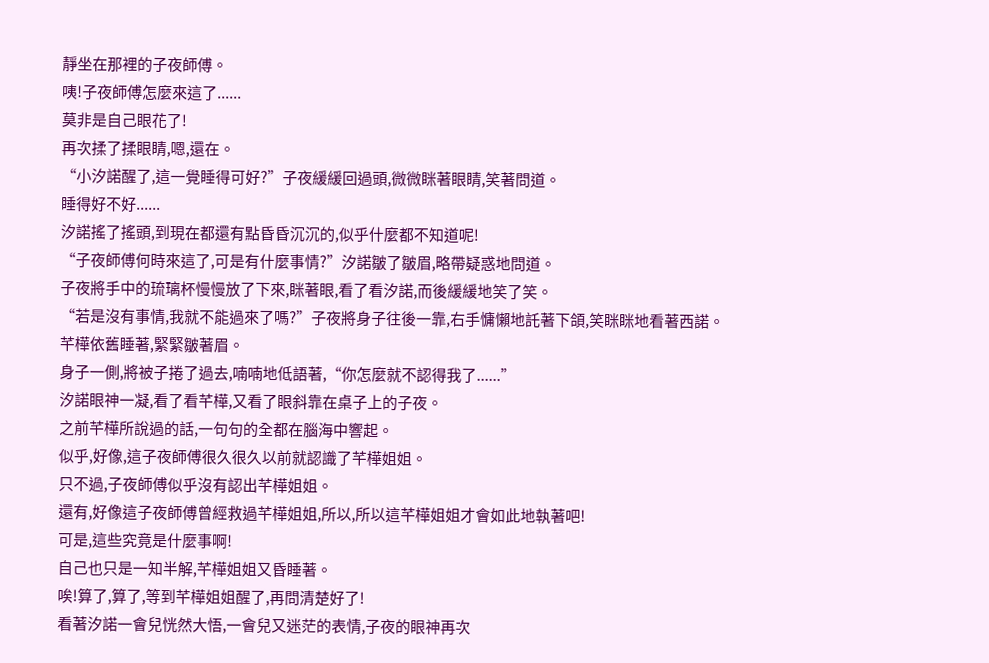靜坐在那裡的子夜師傅。
咦!子夜師傅怎麼來這了......
莫非是自己眼花了!
再次揉了揉眼睛,嗯,還在。
“小汐諾醒了,這一覺睡得可好?”子夜緩緩回過頭,微微眯著眼睛,笑著問道。
睡得好不好......
汐諾搖了搖頭,到現在都還有點昏昏沉沉的,似乎什麼都不知道呢!
“子夜師傅何時來這了,可是有什麼事情?”汐諾皺了皺眉,略帶疑惑地問道。
子夜將手中的琉璃杯慢慢放了下來,眯著眼,看了看汐諾,而後緩緩地笑了笑。
“若是沒有事情,我就不能過來了嗎?”子夜將身子往後一靠,右手慵懶地託著下頜,笑眯眯地看著西諾。
芊樺依舊睡著,緊緊皺著眉。
身子一側,將被子捲了過去,喃喃地低語著,“你怎麼就不認得我了......”
汐諾眼神一凝,看了看芊樺,又看了眼斜靠在桌子上的子夜。
之前芊樺所說過的話,一句句的全都在腦海中響起。
似乎,好像,這子夜師傅很久很久以前就認識了芊樺姐姐。
只不過,子夜師傅似乎沒有認出芊樺姐姐。
還有,好像這子夜師傅曾經救過芊樺姐姐,所以,所以這芊樺姐姐才會如此地執著吧!
可是,這些究竟是什麼事啊!
自己也只是一知半解,芊樺姐姐又昏睡著。
唉!算了,算了,等到芊樺姐姐醒了,再問清楚好了!
看著汐諾一會兒恍然大悟,一會兒又迷茫的表情,子夜的眼神再次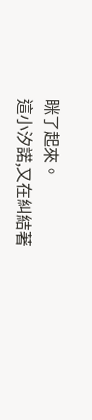眯了起來。
這小汐諾,又在糾結著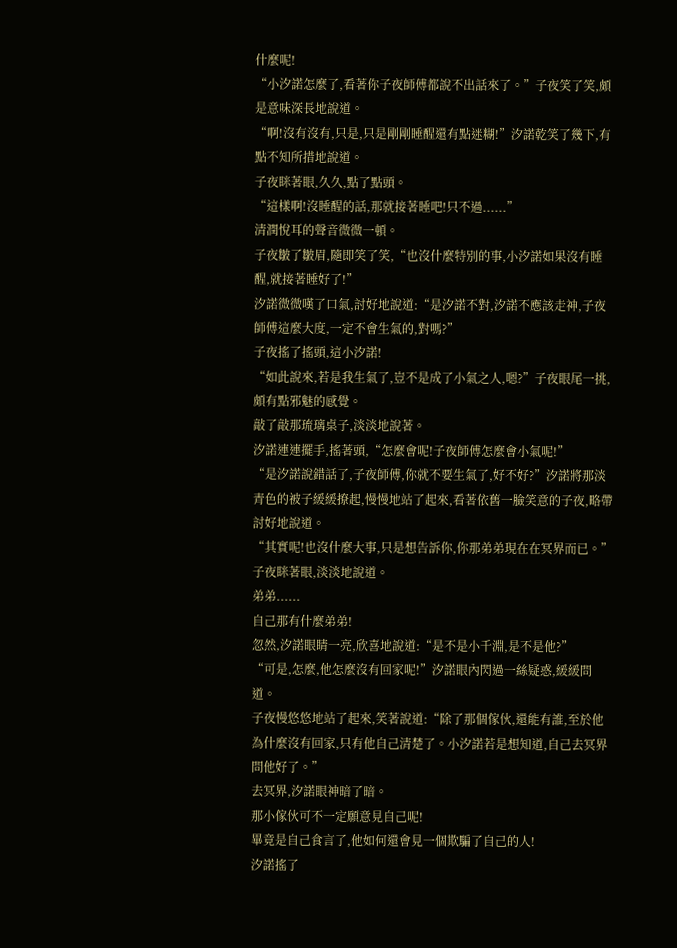什麼呢!
“小汐諾怎麼了,看著你子夜師傅都說不出話來了。”子夜笑了笑,頗是意味深長地說道。
“啊!沒有沒有,只是,只是剛剛睡醒還有點迷糊!”汐諾乾笑了幾下,有點不知所措地說道。
子夜眯著眼,久久,點了點頭。
“這樣啊!沒睡醒的話,那就接著睡吧!只不過......”
清潤悅耳的聲音微微一頓。
子夜皺了皺眉,隨即笑了笑,“也沒什麼特別的事,小汐諾如果沒有睡醒,就接著睡好了!”
汐諾微微嘆了口氣,討好地說道:“是汐諾不對,汐諾不應該走神,子夜師傅這麼大度,一定不會生氣的,對嗎?”
子夜搖了搖頭,這小汐諾!
“如此說來,若是我生氣了,豈不是成了小氣之人,嗯?”子夜眼尾一挑,頗有點邪魅的感覺。
敲了敲那琉璃桌子,淡淡地說著。
汐諾連連擺手,搖著頭,“怎麼會呢!子夜師傅怎麼會小氣呢!”
“是汐諾說錯話了,子夜師傅,你就不要生氣了,好不好?”汐諾將那淡青色的被子緩緩撩起,慢慢地站了起來,看著依舊一臉笑意的子夜,略帶討好地說道。
“其實呢!也沒什麼大事,只是想告訴你,你那弟弟現在在冥界而已。”子夜眯著眼,淡淡地說道。
弟弟......
自己那有什麼弟弟!
忽然,汐諾眼睛一亮,欣喜地說道:“是不是小千淵,是不是他?”
“可是,怎麼,他怎麼沒有回家呢!”汐諾眼內閃過一絲疑惑,緩緩問道。
子夜慢悠悠地站了起來,笑著說道:“除了那個傢伙,還能有誰,至於他為什麼沒有回家,只有他自己清楚了。小汐諾若是想知道,自己去冥界問他好了。”
去冥界,汐諾眼神暗了暗。
那小傢伙可不一定願意見自己呢!
畢竟是自己食言了,他如何還會見一個欺騙了自己的人!
汐諾搖了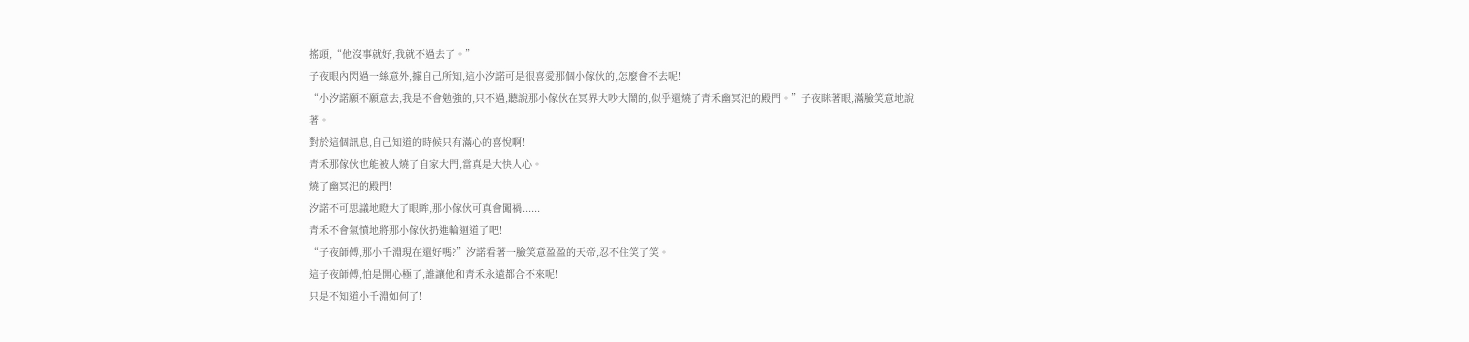搖頭,“他沒事就好,我就不過去了。”
子夜眼內閃過一絲意外,據自己所知,這小汐諾可是很喜愛那個小傢伙的,怎麼會不去呢!
“小汐諾願不願意去,我是不會勉強的,只不過,聽說那小傢伙在冥界大吵大鬧的,似乎還燒了青禾幽冥汜的殿門。”子夜眯著眼,滿臉笑意地說著。
對於這個訊息,自己知道的時候只有滿心的喜悅啊!
青禾那傢伙也能被人燒了自家大門,當真是大快人心。
燒了幽冥汜的殿門!
汐諾不可思議地瞪大了眼眸,那小傢伙可真會闖禍......
青禾不會氣憤地將那小傢伙扔進輪迴道了吧!
“子夜師傅,那小千淵現在還好嗎?”汐諾看著一臉笑意盈盈的天帝,忍不住笑了笑。
這子夜師傅,怕是開心極了,誰讓他和青禾永遠都合不來呢!
只是不知道小千淵如何了!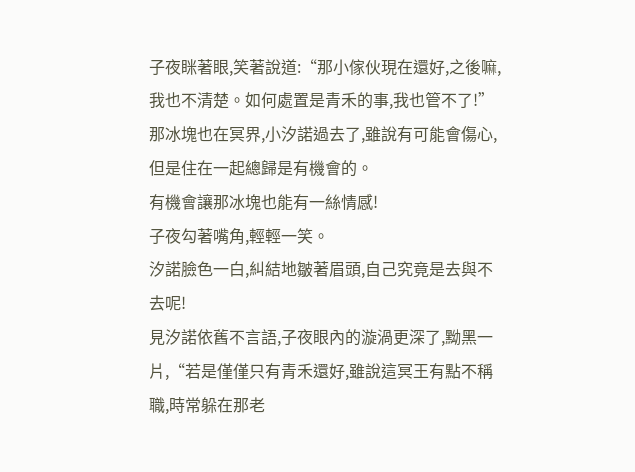子夜眯著眼,笑著說道:“那小傢伙現在還好,之後嘛,我也不清楚。如何處置是青禾的事,我也管不了!”
那冰塊也在冥界,小汐諾過去了,雖說有可能會傷心,但是住在一起總歸是有機會的。
有機會讓那冰塊也能有一絲情感!
子夜勾著嘴角,輕輕一笑。
汐諾臉色一白,糾結地皺著眉頭,自己究竟是去與不去呢!
見汐諾依舊不言語,子夜眼內的漩渦更深了,黝黑一片,“若是僅僅只有青禾還好,雖說這冥王有點不稱職,時常躲在那老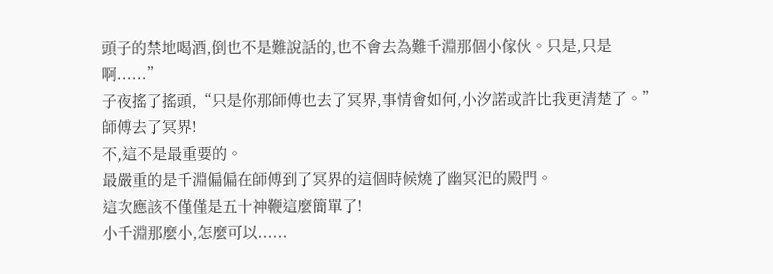頭子的禁地喝酒,倒也不是難說話的,也不會去為難千淵那個小傢伙。只是,只是啊......”
子夜搖了搖頭,“只是你那師傅也去了冥界,事情會如何,小汐諾或許比我更清楚了。”
師傅去了冥界!
不,這不是最重要的。
最嚴重的是千淵偏偏在師傅到了冥界的這個時候燒了幽冥汜的殿門。
這次應該不僅僅是五十神鞭這麼簡單了!
小千淵那麼小,怎麼可以......